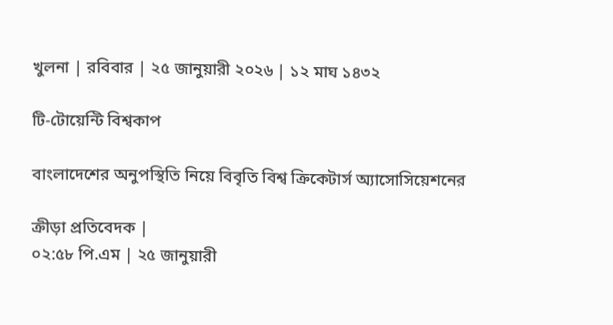খুলনা | রবিবার | ২৫ জানুয়ারী ২০২৬ | ১২ মাঘ ১৪৩২

টি-টোয়েন্টি বিশ্বকাপ

বাংলাদেশের অনুপস্থিতি নিয়ে বিবৃতি বিশ্ব ক্রিকেটার্স অ্যাসোসিয়েশনের

ক্রীড়া প্রতিবেদক |
০২:৫৮ পি.এম | ২৫ জানুয়ারী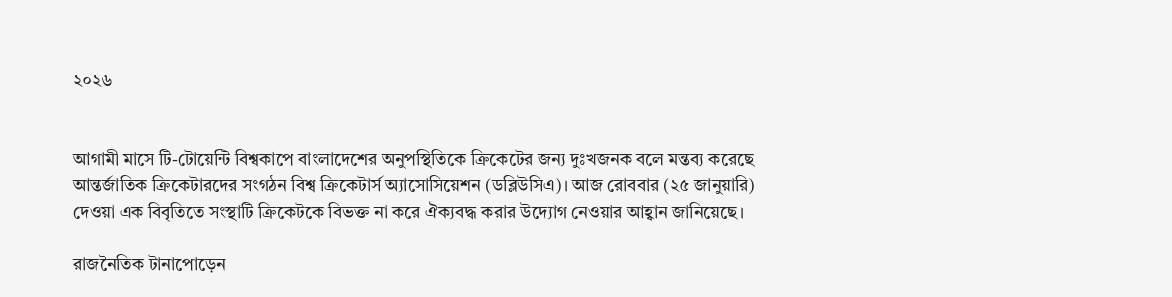২০২৬


আগামী মাসে টি-টোয়েন্টি বিশ্বকাপে বাংলাদেশের অনুপস্থিতিকে ক্রিকেটের জন্য দুঃখজনক বলে মন্তব্য করেছে আন্তর্জাতিক ক্রিকেটারদের সংগঠন বিশ্ব ক্রিকেটার্স অ্যাসোসিয়েশন (ডব্লিউসিএ)। আজ রোববার (২৫ জানুয়ারি) দেওয়া এক বিবৃতিতে সংস্থাটি ক্রিকেটকে বিভক্ত না করে ঐক্যবদ্ধ করার উদ্যোগ নেওয়ার আহ্বান জানিয়েছে।

রাজনৈতিক টানাপোড়েন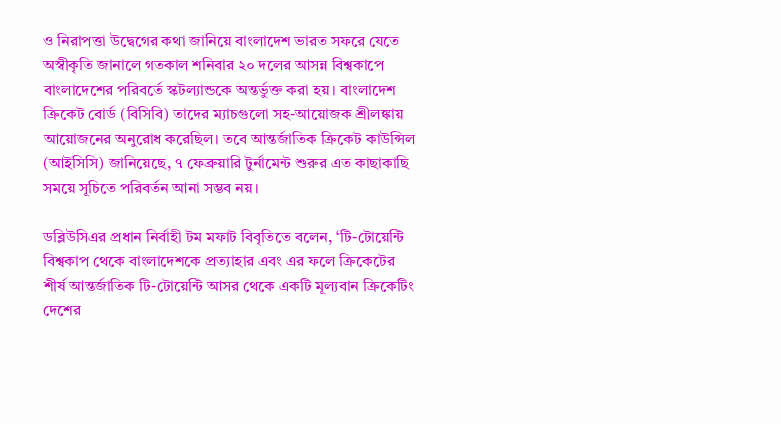ও নিরাপত্তা উদ্বেগের কথা জানিয়ে বাংলাদেশ ভারত সফরে যেতে অস্বীকৃতি জানালে গতকাল শনিবার ২০ দলের আসন্ন বিশ্বকাপে বাংলাদেশের পরিবর্তে স্কটল্যান্ডকে অন্তর্ভুক্ত করা হয়। বাংলাদেশ ক্রিকেট বোর্ড (বিসিবি) তাদের ম্যাচগুলো সহ-আয়োজক শ্রীলঙ্কায় আয়োজনের অনুরোধ করেছিল। তবে আন্তর্জাতিক ক্রিকেট কাউন্সিল (আইসিসি) জানিয়েছে, ৭ ফেব্রুয়ারি টুর্নামেন্ট শুরুর এত কাছাকাছি সময়ে সূচিতে পরিবর্তন আনা সম্ভব নয়।

ডব্লিউসিএর প্রধান নির্বাহী টম মফাট বিবৃতিতে বলেন, ‘টি-টোয়েন্টি বিশ্বকাপ থেকে বাংলাদেশকে প্রত্যাহার এবং এর ফলে ক্রিকেটের শীর্ষ আন্তর্জাতিক টি-টোয়েন্টি আসর থেকে একটি মূল্যবান ক্রিকেটিং দেশের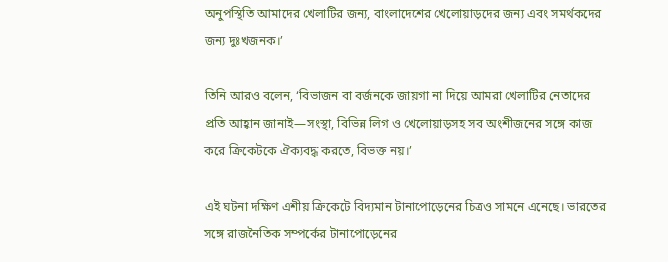অনুপস্থিতি আমাদের খেলাটির জন্য, বাংলাদেশের খেলোয়াড়দের জন্য এবং সমর্থকদের জন্য দুঃখজনক।’

তিনি আরও বলেন, ‘বিভাজন বা বর্জনকে জায়গা না দিয়ে আমরা খেলাটির নেতাদের প্রতি আহ্বান জানাই—সংস্থা, বিভিন্ন লিগ ও খেলোয়াড়সহ সব অংশীজনের সঙ্গে কাজ করে ক্রিকেটকে ঐক্যবদ্ধ করতে, বিভক্ত নয়।’

এই ঘটনা দক্ষিণ এশীয় ক্রিকেটে বিদ্যমান টানাপোড়েনের চিত্রও সামনে এনেছে। ভারতের সঙ্গে রাজনৈতিক সম্পর্কের টানাপোড়েনের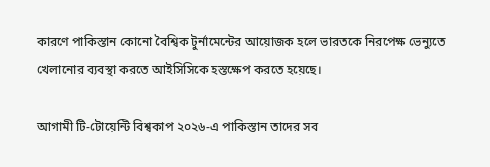কারণে পাকিস্তান কোনো বৈশ্বিক টুর্নামেন্টের আয়োজক হলে ভারতকে নিরপেক্ষ ভেন্যুতে খেলানোর ব্যবস্থা করতে আইসিসিকে হস্তক্ষেপ করতে হয়েছে।

আগামী টি-টোয়েন্টি বিশ্বকাপ ২০২৬-এ পাকিস্তান তাদের সব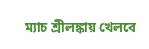ম্যাচ শ্রীলঙ্কায় খেলবে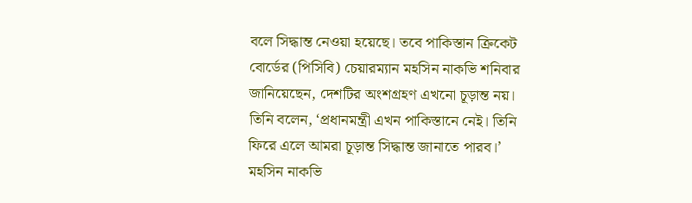বলে সিদ্ধান্ত নেওয়া হয়েছে। তবে পাকিস্তান ক্রিকেট বোর্ডের (পিসিবি) চেয়ারম্যান মহসিন নাকভি শনিবার জানিয়েছেন, দেশটির অংশগ্রহণ এখনো চূড়ান্ত নয়। তিনি বলেন, ‘প্রধানমন্ত্রী এখন পাকিস্তানে নেই। তিনি ফিরে এলে আমরা চূড়ান্ত সিদ্ধান্ত জানাতে পারব।’ মহসিন নাকভি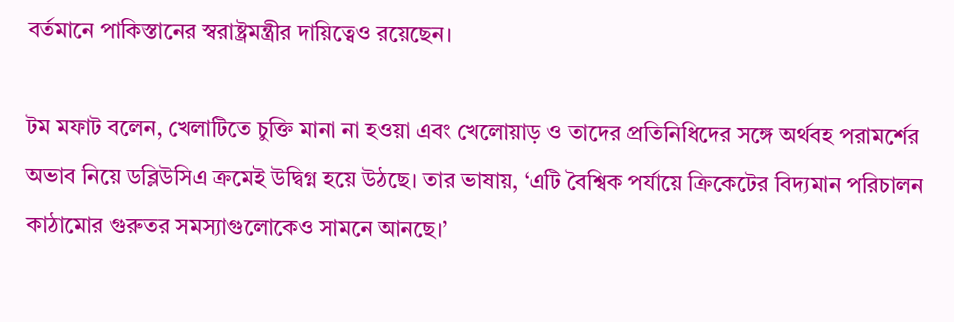বর্তমানে পাকিস্তানের স্বরাষ্ট্রমন্ত্রীর দায়িত্বেও রয়েছেন।

টম মফাট বলেন, খেলাটিতে চুক্তি মানা না হওয়া এবং খেলোয়াড় ও তাদের প্রতিনিধিদের সঙ্গে অর্থবহ পরামর্শের অভাব নিয়ে ডব্লিউসিএ ক্রমেই উদ্বিগ্ন হয়ে উঠছে। তার ভাষায়, ‘এটি বৈশ্বিক পর্যায়ে ক্রিকেটের বিদ্যমান পরিচালন কাঠামোর গুরুতর সমস্যাগুলোকেও সামনে আনছে।’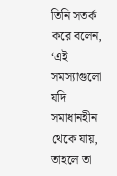তিনি সতর্ক করে বলেন, ‘এই সমস্যাগুলো যদি সমাধানহীন থেকে যায়, তাহলে তা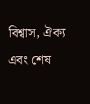বিশ্বাস, ঐক্য এবং শেষ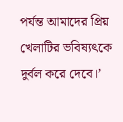পর্যন্ত আমাদের প্রিয় খেলাটির ভবিষ্যৎকে দুর্বল করে দেবে।’